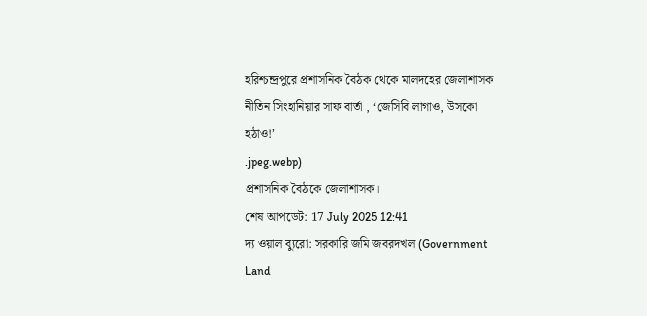হরিশ্চন্দ্রপুরে প্রশাসনিক বৈঠক থেকে মালদহের জেলাশাসক নীতিন সিংহানিয়ার সাফ বার্তা , ‘জেসিবি লাগাও, উসকো হঠাও!’
.jpeg.webp)
প্রশাসনিক বৈঠকে জেলাশাসক।
শেষ আপডেট: 17 July 2025 12:41
দ্য ওয়াল ব্যুরো: সরকারি জমি জবরদখল (Government Land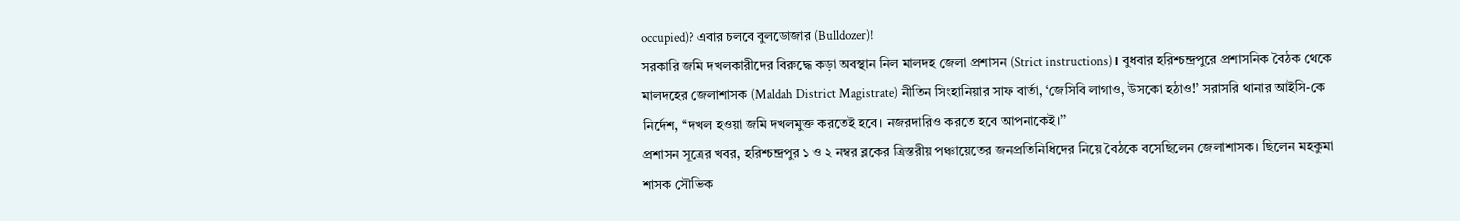occupied)? এবার চলবে বুলডোজার (Bulldozer)!
সরকারি জমি দখলকারীদের বিরুদ্ধে কড়া অবস্থান নিল মালদহ জেলা প্রশাসন (Strict instructions)। বুধবার হরিশ্চন্দ্রপুরে প্রশাসনিক বৈঠক থেকে মালদহের জেলাশাসক (Maldah District Magistrate) নীতিন সিংহানিয়ার সাফ বার্তা, ‘জেসিবি লাগাও, উসকো হঠাও!’ সরাসরি থানার আইসি-কে নির্দেশ, ‘‘দখল হওয়া জমি দখলমুক্ত করতেই হবে। নজরদারিও করতে হবে আপনাকেই।’’
প্রশাসন সূত্রের খবর, হরিশ্চন্দ্রপুর ১ ও ২ নম্বর ব্লকের ত্রিস্তরীয় পঞ্চায়েতের জনপ্রতিনিধিদের নিয়ে বৈঠকে বসেছিলেন জেলাশাসক। ছিলেন মহকুমা শাসক সৌভিক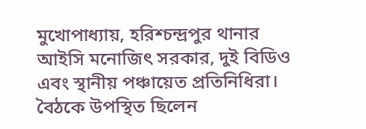মুখোপাধ্যায়, হরিশ্চন্দ্রপুর থানার আইসি মনোজিৎ সরকার, দুই বিডিও এবং স্থানীয় পঞ্চায়েত প্রতিনিধিরা। বৈঠকে উপস্থিত ছিলেন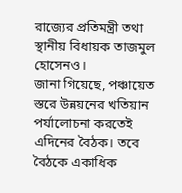রাজ্যের প্রতিমন্ত্রী তথা স্থানীয় বিধায়ক তাজমুল হোসেনও।
জানা গিয়েছে, পঞ্চায়েত স্তরে উন্নয়নের খতিয়ান পর্যালোচনা করতেই এদিনের বৈঠক। তবে বৈঠকে একাধিক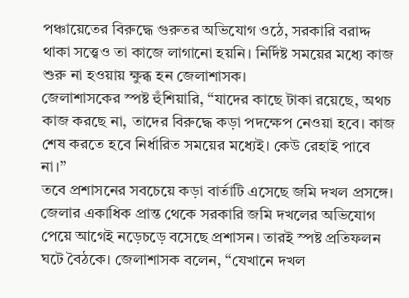পঞ্চায়েতের বিরুদ্ধে গুরুতর অভিযোগ ওঠে, সরকারি বরাদ্দ থাকা সত্ত্বেও তা কাজে লাগানো হয়নি। নির্দিষ্ট সময়ের মধ্যে কাজ শুরু না হওয়ায় ক্ষুব্ধ হন জেলাশাসক।
জেলাশাসকের স্পষ্ট হুঁশিয়ারি, ‘‘যাদের কাছে টাকা রয়েছে, অথচ কাজ করছে না, তাদের বিরুদ্ধে কড়া পদক্ষেপ নেওয়া হবে। কাজ শেষ করতে হবে নির্ধারিত সময়ের মধ্যেই। কেউ রেহাই পাবে না।’’
তবে প্রশাসনের সবচেয়ে কড়া বার্তাটি এসেছে জমি দখল প্রসঙ্গে। জেলার একাধিক প্রান্ত থেকে সরকারি জমি দখলের অভিযোগ পেয়ে আগেই নড়েচড়ে বসেছে প্রশাসন। তারই স্পষ্ট প্রতিফলন ঘটে বৈঠকে। জেলাশাসক বলেন, ‘‘যেখানে দখল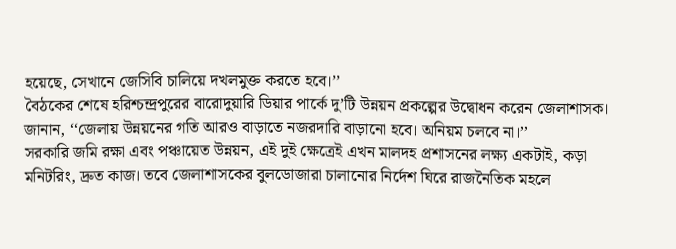হয়েছে, সেখানে জেসিবি চালিয়ে দখলমুক্ত করতে হবে।’’
বৈঠকের শেষে হরিশ্চন্দ্রপুরের বারোদুয়ারি ডিয়ার পার্কে দু’টি উন্নয়ন প্রকল্পের উদ্বোধন করেন জেলাশাসক। জানান, ‘‘জেলায় উন্নয়নের গতি আরও বাড়াতে নজরদারি বাড়ানো হবে। অনিয়ম চলবে না।’’
সরকারি জমি রক্ষা এবং পঞ্চায়েত উন্নয়ন, এই দুই ক্ষেত্রেই এখন মালদহ প্রশাসনের লক্ষ্য একটাই, কড়া মনিটরিং, দ্রুত কাজ। তবে জেলাশাসকের বুলডোজারা চালানোর নির্দেশ ঘিরে রাজনৈতিক মহলে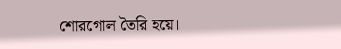শোরগোল তৈরি হয়ে।